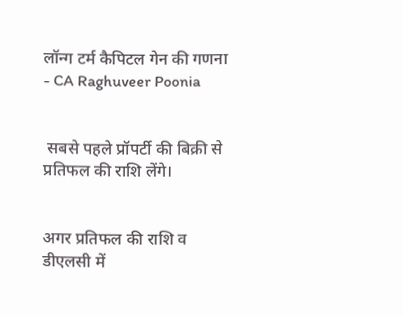लॉन्ग टर्म कैपिटल गेन की गणना - CA Raghuveer Poonia


 सबसे पहले प्रॉपर्टी की बिक्री से प्रतिफल की राशि लेंगे।


अगर प्रतिफल की राशि व डीएलसी में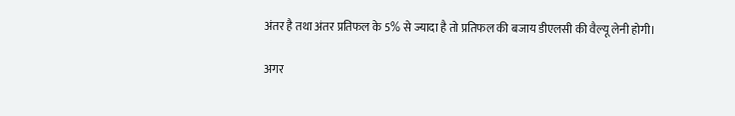अंतर है तथा अंतर प्रतिफल के 5% से ज्यादा है तो प्रतिफल की बजाय डीएलसी की वैल्यू लेनी होगी।

अगर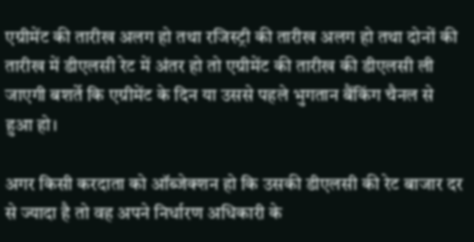एग्रीमेंट की तारीख अलग हो तथा रजिस्ट्री की तारीख अलग हो तथा दोनों की तारीख में डीएलसी रेट में अंतर हो तो एग्रीमेंट की तारीख की डीएलसी ली जाएगी बशर्ते कि एग्रीमेंट के दिन या उससे पहले भुगतान बैंकिंग चैनल से हुआ हो।

अगर किसी करदाता को ऑब्जेक्शन हो कि उसकी डीएलसी की रेट बाजार दर से ज्यादा है तो वह अपने निर्धारण अधिकारी के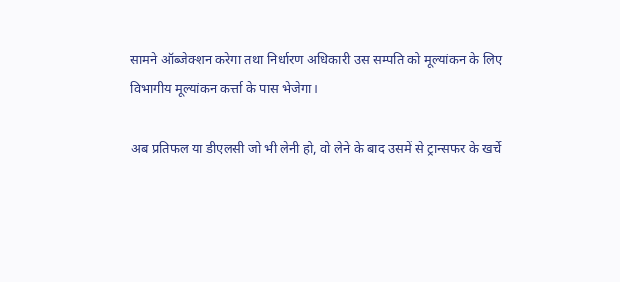सामने ऑब्जेक्शन करेगा तथा निर्धारण अधिकारी उस सम्पति को मूल्यांकन के लिए विभागीय मूल्यांकन कर्त्ता के पास भेजेगा।

अब प्रतिफल या डीएलसी जो भी लेनी हो, वो लेने के बाद उसमें से ट्रान्सफर के खर्चे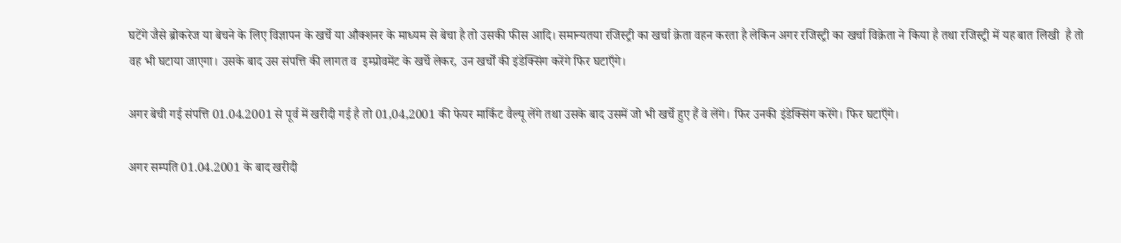घटेंगे जैसे ब्रोकरेज या बेचने के लिए विज्ञापन के खर्चे या औक्शनर के माध्यम से बेचा है तो उसकी फीस आदि। समान्यतया रजिस्ट्री का खर्चा क्रेता वहन करता है लेकिन अगर रजिस्ट्री का खर्चा विक्रेता ने किया है तथा रजिस्ट्री में यह बात लिखी  है तो वह भी घटाया जाएगा। उसके बाद उस संपत्ति की लागत व  इम्प्रोवमेंट के खर्चे लेकर, उन खर्चों की इंडेक्सिंग करेंगे फिर घटाएँगे।

अगर बेची गई संपत्ति 01.04.2001 से पूर्व में खरीदी गई है तो 01,04,2001 की फेयर मार्किट वैल्यू लेंगे तथा उसके बाद उसमें जो भी खर्चे हुए हैं वे लेंगे। फिर उनकी इंडेक्सिंग करेंगे। फिर घटाएँगे।

अगर सम्पति 01.04.2001 के बाद खरीदी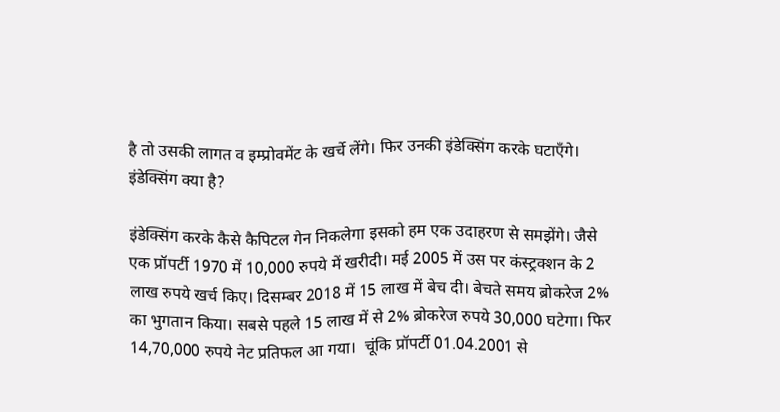है तो उसकी लागत व इम्प्रोवमेंट के खर्चे लेंगे। फिर उनकी इंडेक्सिंग करके घटाएँगे।
इंडेक्सिंग क्या है?

इंडेक्सिंग करके कैसे कैपिटल गेन निकलेगा इसको हम एक उदाहरण से समझेंगे। जैसे एक प्रॉपर्टी 1970 में 10,000 रुपये में खरीदी। मई 2005 में उस पर कंस्ट्रक्शन के 2 लाख रुपये खर्च किए। दिसम्बर 2018 में 15 लाख में बेच दी। बेचते समय ब्रोकरेज 2% का भुगतान किया। सबसे पहले 15 लाख में से 2% ब्रोकरेज रुपये 30,000 घटेगा। फिर 14,70,000 रुपये नेट प्रतिफल आ गया।  चूंकि प्रॉपर्टी 01.04.2001 से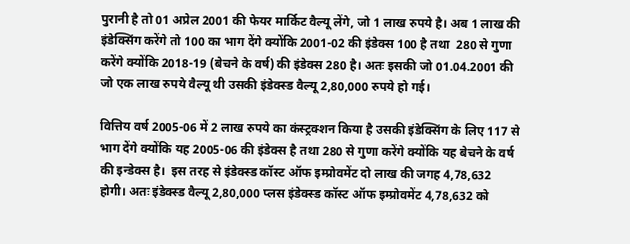पुरानी है तो 01 अप्रेल 2001 की फेयर मार्किट वैल्यू लेंगे, जो 1 लाख रुपये है। अब 1 लाख की इंडेक्सिंग करेंगे तो 100 का भाग देंगे क्योंकि 2001-02 की इंडेक्स 100 है तथा  280 से गुणा करेंगे क्योंकि 2018-19 (बेचने के वर्ष) की इंडेक्स 280 है। अतः इसकी जो 01.04.2001 की जो एक लाख रुपये वैल्यू थी उसकी इंडेक्स्ड वैल्यू 2,80,000 रुपये हो गई।

वित्तिय वर्ष 2005-06 में 2 लाख रुपये का कंस्ट्रक्शन किया है उसकी इंडेक्सिंग के लिए 117 से भाग देंगे क्योंकि यह 2005-06 की इंडेक्स है तथा 280 से गुणा करेंगे क्योंकि यह बेचने के वर्ष की इन्डेक्स है।  इस तरह से इंडेक्स्ड कॉस्ट ऑफ इम्प्रोवमेंट दो लाख की जगह 4,78,632 होगी। अतः इंडेक्स्ड वैल्यू 2,80,000 प्लस इंडेक्स्ड कॉस्ट ऑफ इम्प्रोवमेंट 4,78,632 को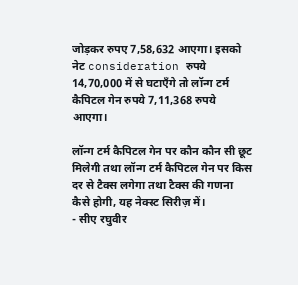जोड़कर रुपए 7,58,632 आएगा। इसको नेट consideration रुपये 14,70,000 में से घटाएँगे तो लॉन्ग टर्म कैपिटल गेन रुपये 7,11,368 रुपये आएगा।

लॉन्ग टर्म कैपिटल गेन पर कौन कौन सी छूट मिलेगी तथा लॉन्ग टर्म कैपिटल गेन पर किस दर से टैक्स लगेगा तथा टैक्स की गणना कैसे होगी, यह नेक्स्ट सिरीज़ में।
- सीए रघुवीर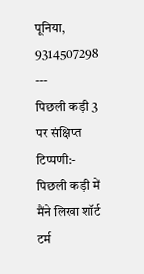पूनिया, 9314507298
---
पिछली कड़ी 3 पर संक्षिप्त टिप्पणी:- पिछली कड़ी में मैंने लिखा शॉर्ट टर्म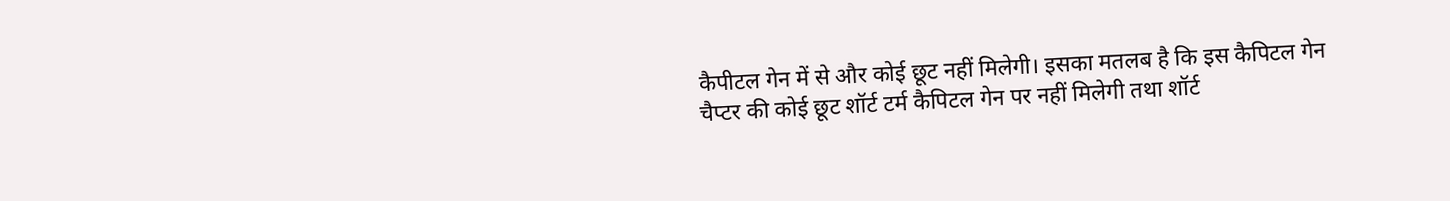कैपीटल गेन में से और कोई छूट नहीं मिलेगी। इसका मतलब है कि इस कैपिटल गेन चैप्टर की कोई छूट शॉर्ट टर्म कैपिटल गेन पर नहीं मिलेगी तथा शॉर्ट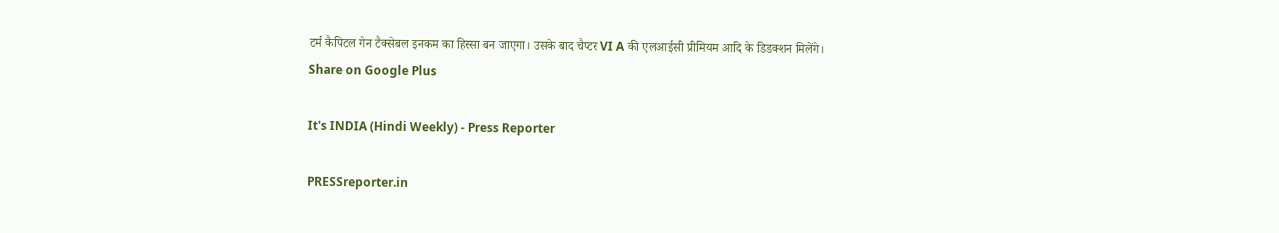टर्म कैपिटल गेन टैक्सेबल इनकम का हिस्सा बन जाएगा। उसके बाद चैप्टर VI A की एलआईसी प्रीमियम आदि के डिडक्शन मिलेंगे।
Share on Google Plus

It's INDIA (Hindi Weekly) - Press Reporter

PRESSreporter.in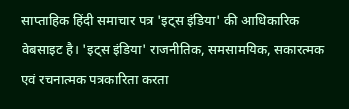साप्ताहिक हिंदी समाचार पत्र 'इट्स इंडिया' की आधिकारिक वेबसाइट है। 'इट्स इंडिया' राजनीतिक, समसामयिक, सकारत्मक एवं रचनात्मक पत्रकारिता करता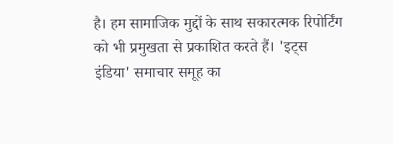है। हम सामाजिक मुद्दों के साथ सकारत्मक रिपोर्टिंग को भी प्रमुखता से प्रकाशित करते हैं। 'इट्स इंडिया' समाचार समूह का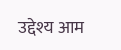उद्देश्य आम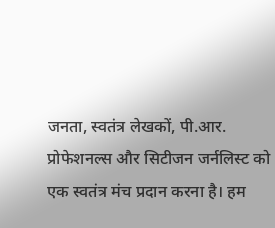जनता, स्वतंत्र लेखकों, पी.आर. प्रोफेशनल्स और सिटीजन जर्नलिस्ट को एक स्वतंत्र मंच प्रदान करना है। हम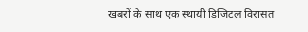खबरों के साथ एक स्थायी डिजिटल विरासत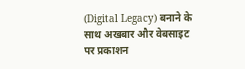(Digital Legacy) बनाने के साथ अखबार और वेबसाइट पर प्रकाशन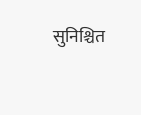सुनिश्चित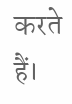करते हैं।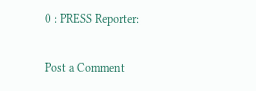0 : PRESS Reporter:

Post a Comment